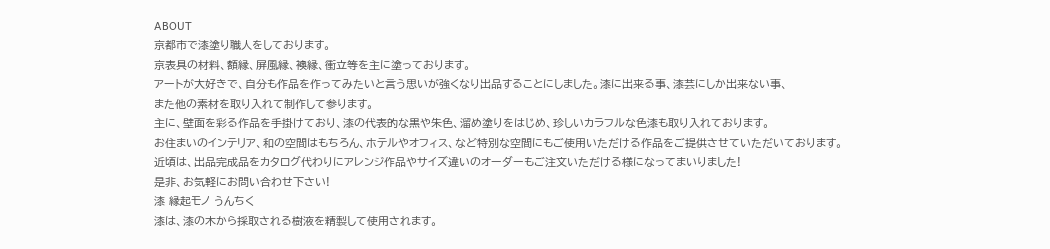ABOUT
京都市で漆塗り職人をしております。
京表具の材料、額縁、屏風縁、襖縁、衝立等を主に塗っております。
アートが大好きで、自分も作品を作ってみたいと言う思いが強くなり出品することにしました。漆に出来る事、漆芸にしか出来ない事、
また他の素材を取り入れて制作して参ります。
主に、壁面を彩る作品を手掛けており、漆の代表的な黒や朱色、溜め塗りをはじめ、珍しいカラフルな色漆も取り入れております。
お住まいのインテリア、和の空間はもちろん、ホテルやオフィス、など特別な空間にもご使用いただける作品をご提供させていただいております。
近頃は、出品完成品をカタログ代わりにアレンジ作品やサイズ違いのオーダーもご注文いただける様になってまいりました!
是非、お気軽にお問い合わせ下さい!
漆 縁起モノ うんちく
漆は、漆の木から採取される樹液を精製して使用されます。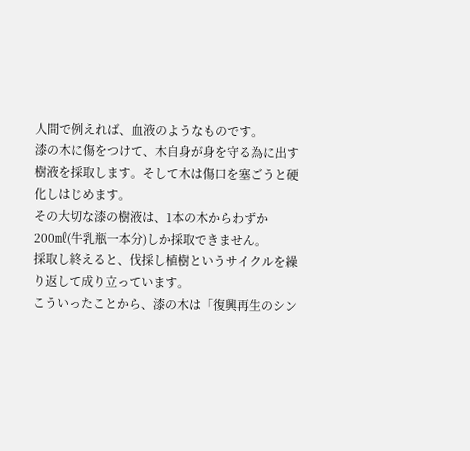人間で例えれば、血液のようなものです。
漆の木に傷をつけて、木自身が身を守る為に出す樹液を採取します。そして木は傷口を塞ごうと硬化しはじめます。
その大切な漆の樹液は、1本の木からわずか200㎖(牛乳瓶一本分)しか採取できません。
採取し終えると、伐採し植樹というサイクルを繰り返して成り立っています。
こういったことから、漆の木は「復興再生のシン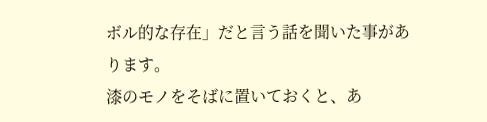ボル的な存在」だと言う話を聞いた事があります。
漆のモノをそばに置いておくと、あ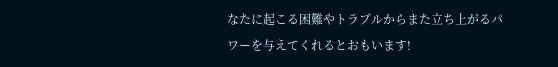なたに起こる困難やトラブルからまた立ち上がるパワーを与えてくれるとおもいます!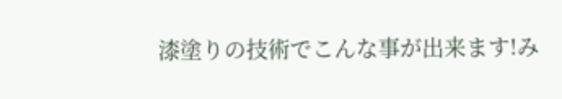漆塗りの技術でこんな事が出来ます!み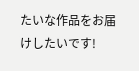たいな作品をお届けしたいです!